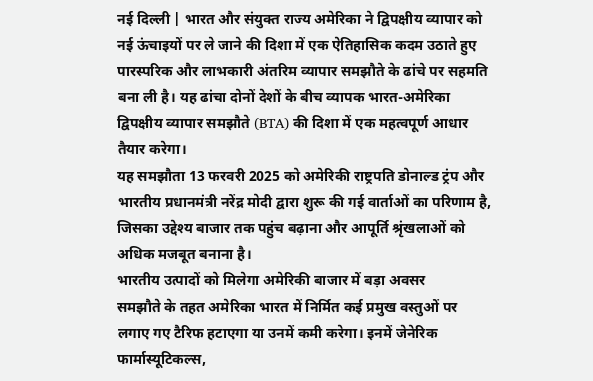नई दिल्ली | भारत और संयुक्त राज्य अमेरिका ने द्विपक्षीय व्यापार को नई ऊंचाइयों पर ले जाने की दिशा में एक ऐतिहासिक कदम उठाते हुए पारस्परिक और लाभकारी अंतरिम व्यापार समझौते के ढांचे पर सहमति बना ली है। यह ढांचा दोनों देशों के बीच व्यापक भारत-अमेरिका द्विपक्षीय व्यापार समझौते (BTA) की दिशा में एक महत्वपूर्ण आधार तैयार करेगा।
यह समझौता 13 फरवरी 2025 को अमेरिकी राष्ट्रपति डोनाल्ड ट्रंप और भारतीय प्रधानमंत्री नरेंद्र मोदी द्वारा शुरू की गई वार्ताओं का परिणाम है, जिसका उद्देश्य बाजार तक पहुंच बढ़ाना और आपूर्ति श्रृंखलाओं को अधिक मजबूत बनाना है।
भारतीय उत्पादों को मिलेगा अमेरिकी बाजार में बड़ा अवसर
समझौते के तहत अमेरिका भारत में निर्मित कई प्रमुख वस्तुओं पर लगाए गए टैरिफ हटाएगा या उनमें कमी करेगा। इनमें जेनेरिक फार्मास्यूटिकल्स,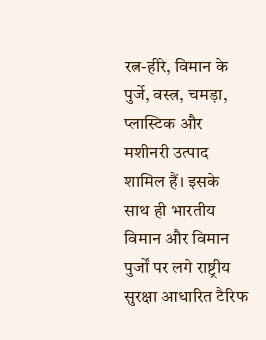रत्न-हीरे, विमान के पुर्जे, वस्त्र, चमड़ा, प्लास्टिक और मशीनरी उत्पाद शामिल हैं। इसके साथ ही भारतीय विमान और विमान पुर्जों पर लगे राष्ट्रीय सुरक्षा आधारित टैरिफ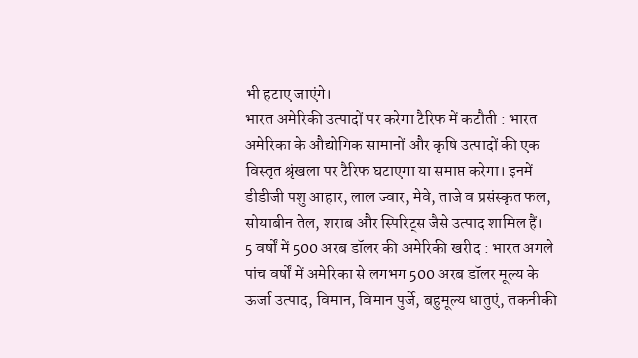भी हटाए जाएंगे।
भारत अमेरिकी उत्पादों पर करेगा टैरिफ में कटौती : भारत अमेरिका के औद्योगिक सामानों और कृषि उत्पादों की एक विस्तृत श्रृंखला पर टैरिफ घटाएगा या समाप्त करेगा। इनमें डीडीजी पशु आहार, लाल ज्वार, मेवे, ताजे व प्रसंस्कृत फल, सोयाबीन तेल, शराब और स्पिरिट्स जैसे उत्पाद शामिल हैं।
5 वर्षों में 500 अरब डॉलर की अमेरिकी खरीद : भारत अगले पांच वर्षों में अमेरिका से लगभग 500 अरब डॉलर मूल्य के ऊर्जा उत्पाद, विमान, विमान पुर्जे, बहुमूल्य धातुएं, तकनीकी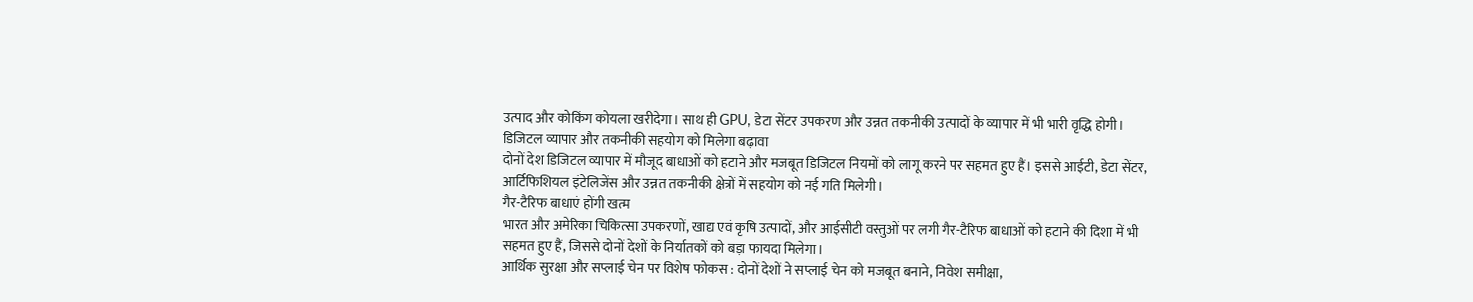उत्पाद और कोकिंग कोयला खरीदेगा। साथ ही GPU, डेटा सेंटर उपकरण और उन्नत तकनीकी उत्पादों के व्यापार में भी भारी वृद्धि होगी।
डिजिटल व्यापार और तकनीकी सहयोग को मिलेगा बढ़ावा
दोनों देश डिजिटल व्यापार में मौजूद बाधाओं को हटाने और मजबूत डिजिटल नियमों को लागू करने पर सहमत हुए हैं। इससे आईटी, डेटा सेंटर, आर्टिफिशियल इंटेलिजेंस और उन्नत तकनीकी क्षेत्रों में सहयोग को नई गति मिलेगी।
गैर-टैरिफ बाधाएं होंगी खत्म
भारत और अमेरिका चिकित्सा उपकरणों, खाद्य एवं कृषि उत्पादों, और आईसीटी वस्तुओं पर लगी गैर-टैरिफ बाधाओं को हटाने की दिशा में भी सहमत हुए हैं, जिससे दोनों देशों के निर्यातकों को बड़ा फायदा मिलेगा।
आर्थिक सुरक्षा और सप्लाई चेन पर विशेष फोकस : दोनों देशों ने सप्लाई चेन को मजबूत बनाने, निवेश समीक्षा,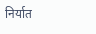निर्यात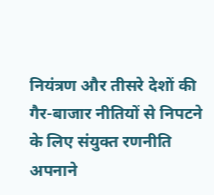नियंत्रण और तीसरे देशों की गैर-बाजार नीतियों से निपटने के लिए संयुक्त रणनीति अपनाने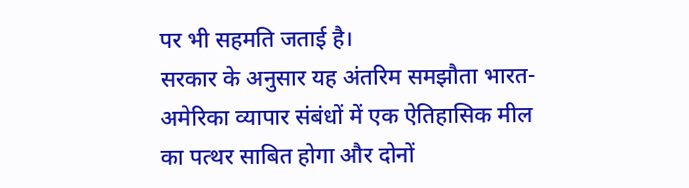पर भी सहमति जताई है।
सरकार के अनुसार यह अंतरिम समझौता भारत-अमेरिका व्यापार संबंधों में एक ऐतिहासिक मील का पत्थर साबित होगा और दोनों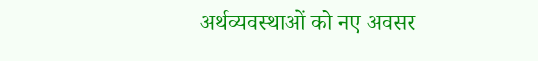अर्थव्यवस्थाओं को नए अवसर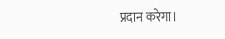प्रदान करेगा।